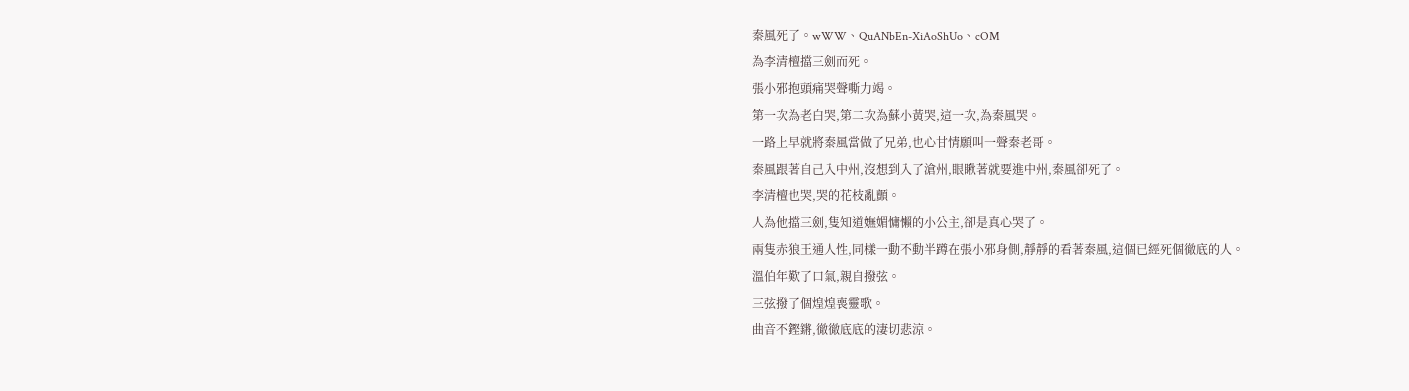秦風死了。wWW、QuANbEn-XiAoShUo、cOM
為李清檀擋三劍而死。
張小邪抱頭痛哭聲嘶力竭。
第一次為老白哭,第二次為蘇小黃哭,這一次,為秦風哭。
一路上早就將秦風當做了兄弟,也心甘情願叫一聲秦老哥。
秦風跟著自己入中州,沒想到入了滄州,眼瞅著就要進中州,秦風卻死了。
李清檀也哭,哭的花枝亂顫。
人為他擋三劍,隻知道嫵媚慵懶的小公主,卻是真心哭了。
兩隻赤狼王通人性,同樣一動不動半蹲在張小邪身側,靜靜的看著秦風,這個已經死個徹底的人。
溫伯年歎了口氣,親自撥弦。
三弦撥了個煌煌喪靈歌。
曲音不鏗鏘,徹徹底底的淒切悲涼。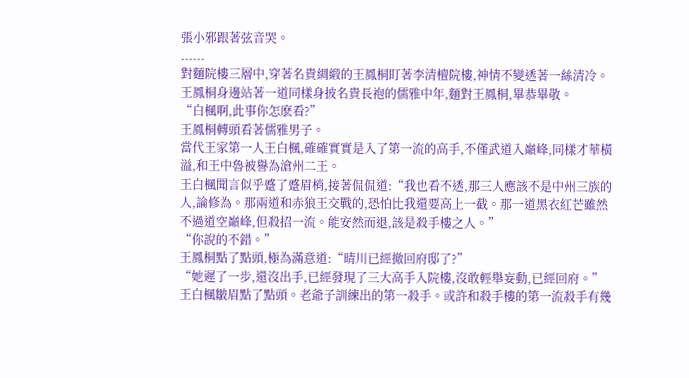張小邪跟著弦音哭。
......
對麵院樓三層中,穿著名貴綢緞的王鳳桐盯著李清檀院樓,神情不變透著一絲清冷。王鳳桐身邊站著一道同樣身披名貴長袍的儒雅中年,麵對王鳳桐,畢恭畢敬。
“白楓啊,此事你怎麽看?”
王鳳桐轉頭看著儒雅男子。
當代王家第一人王白楓,確確實實是入了第一流的高手,不僅武道入巔峰,同樣才華橫溢,和王中魯被譽為滄州二王。
王白楓聞言似乎蹙了蹙眉梢,接著侃侃道:“我也看不透,那三人應該不是中州三族的人,論修為。那兩道和赤狼王交戰的,恐怕比我還要高上一截。那一道黑衣紅芒雖然不過道空巔峰,但殺招一流。能安然而退,該是殺手樓之人。”
“你說的不錯。”
王鳳桐點了點頭,極為滿意道:“晴川已經撤回府邸了?”
“她遲了一步,還沒出手,已經發現了三大高手入院樓,沒敢輕舉妄動,已經回府。”
王白楓皺眉點了點頭。老爺子訓練出的第一殺手。或許和殺手樓的第一流殺手有幾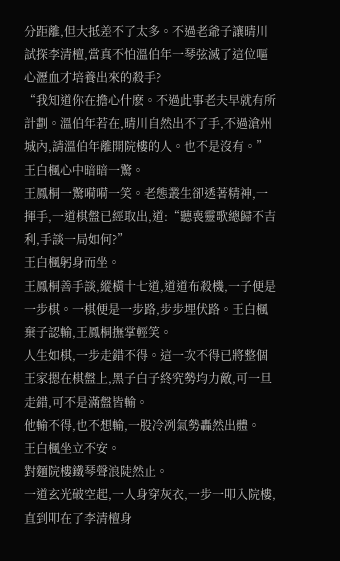分距離,但大抵差不了太多。不過老爺子讓晴川試探李清檀,當真不怕溫伯年一琴弦滅了這位嘔心瀝血才培養出來的殺手?
“我知道你在擔心什麽。不過此事老夫早就有所計劃。溫伯年若在,晴川自然出不了手,不過滄州城內,請溫伯年離開院樓的人。也不是沒有。”
王白楓心中暗暗一驚。
王鳳桐一驚嗬嗬一笑。老態叢生卻透著精神,一揮手,一道棋盤已經取出,道:“聽喪靈歌總歸不吉利,手談一局如何?”
王白楓躬身而坐。
王鳳桐善手談,縱橫十七道,道道布殺機,一子便是一步棋。一棋便是一步路,步步埋伏路。王白楓棄子認輸,王鳳桐撫掌輕笑。
人生如棋,一步走錯不得。這一次不得已將整個王家摁在棋盤上,黑子白子終究勢均力敵,可一旦走錯,可不是滿盤皆輸。
他輸不得,也不想輸,一股冷冽氣勢轟然出體。
王白楓坐立不安。
對麵院樓鐵琴聲浪陡然止。
一道玄光破空起,一人身穿灰衣,一步一叩入院樓,直到叩在了李清檀身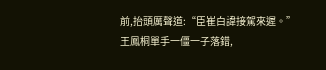前,抬頭厲聲道:“臣崔白諱接駕來遲。”
王鳳桐單手一僵一子落錯,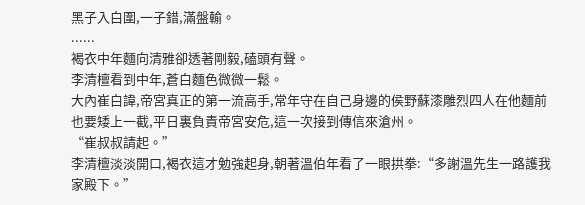黑子入白圍,一子錯,滿盤輸。
......
褐衣中年麵向清雅卻透著剛毅,磕頭有聲。
李清檀看到中年,蒼白麵色微微一鬆。
大內崔白諱,帝宮真正的第一流高手,常年守在自己身邊的侯野蘇漆雕烈四人在他麵前也要矮上一截,平日裏負責帝宮安危,這一次接到傳信來滄州。
“崔叔叔請起。”
李清檀淡淡開口,褐衣這才勉強起身,朝著溫伯年看了一眼拱拳:“多謝溫先生一路護我家殿下。”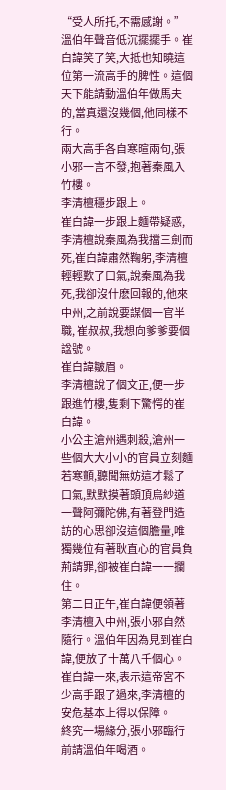“受人所托,不需感謝。”
溫伯年聲音低沉擺擺手。崔白諱笑了笑,大抵也知曉這位第一流高手的脾性。這個天下能請動溫伯年做馬夫的,當真還沒幾個,他同樣不行。
兩大高手各自寒暄兩句,張小邪一言不發,抱著秦風入竹樓。
李清檀穩步跟上。
崔白諱一步跟上麵帶疑惑,李清檀說秦風為我擋三劍而死,崔白諱肅然鞠躬,李清檀輕輕歎了口氣,說秦風為我死,我卻沒什麽回報的,他來中州,之前說要謀個一官半職, 崔叔叔,我想向爹爹要個諡號。
崔白諱皺眉。
李清檀說了個文正,便一步跟進竹樓,隻剩下驚愕的崔白諱。
小公主滄州遇刺殺,滄州一些個大大小小的官員立刻麵若寒顫,聽聞無妨這才鬆了口氣,默默摸著頭頂烏紗道一聲阿彌陀佛,有著登門造訪的心思卻沒這個膽量,唯獨幾位有著耿直心的官員負荊請罪,卻被崔白諱一一攔住。
第二日正午,崔白諱便領著李清檀入中州,張小邪自然隨行。溫伯年因為見到崔白諱,便放了十萬八千個心。崔白諱一來,表示這帝宮不少高手跟了過來,李清檀的安危基本上得以保障。
終究一場緣分,張小邪臨行前請溫伯年喝酒。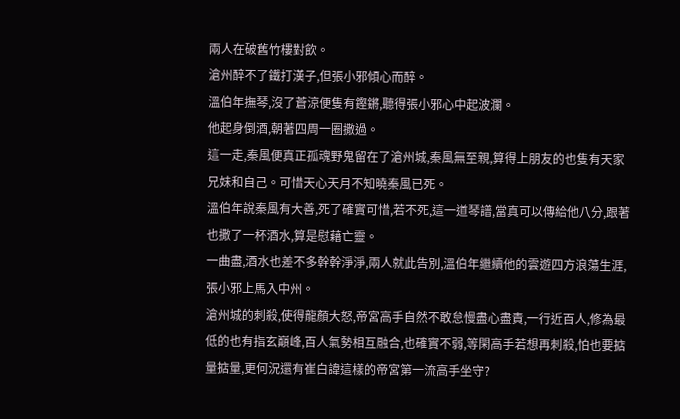兩人在破舊竹樓對飲。
滄州醉不了鐵打漢子,但張小邪傾心而醉。
溫伯年撫琴,沒了蒼涼便隻有鏗鏘,聽得張小邪心中起波瀾。
他起身倒酒,朝著四周一圈撒過。
這一走,秦風便真正孤魂野鬼留在了滄州城,秦風無至親,算得上朋友的也隻有天家兄妹和自己。可惜天心天月不知曉秦風已死。
溫伯年說秦風有大善,死了確實可惜,若不死,這一道琴譜,當真可以傳給他八分,跟著也撒了一杯酒水,算是慰藉亡靈。
一曲盡,酒水也差不多幹幹淨淨,兩人就此告別,溫伯年繼續他的雲遊四方浪蕩生涯,張小邪上馬入中州。
滄州城的刺殺,使得龍顏大怒,帝宮高手自然不敢怠慢盡心盡責,一行近百人,修為最低的也有指玄巔峰,百人氣勢相互融合,也確實不弱,等閑高手若想再刺殺,怕也要掂量掂量,更何況還有崔白諱這樣的帝宮第一流高手坐守?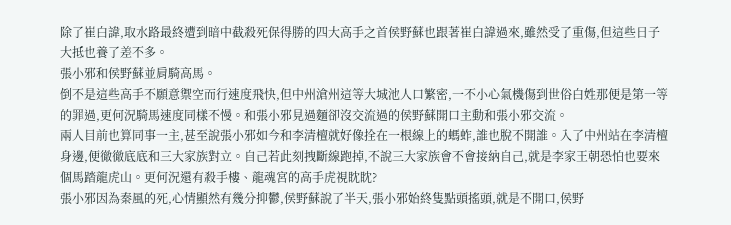除了崔白諱,取水路最終遭到暗中截殺死保得勝的四大高手之首侯野蘇也跟著崔白諱過來,雖然受了重傷,但這些日子大抵也養了差不多。
張小邪和侯野蘇並肩騎高馬。
倒不是這些高手不願意禦空而行速度飛快,但中州滄州這等大城池人口繁密,一不小心氣機傷到世俗白姓那便是第一等的罪過,更何況騎馬速度同樣不慢。和張小邪見過麵卻沒交流過的侯野蘇開口主動和張小邪交流。
兩人目前也算同事一主,甚至說張小邪如今和李清檀就好像拴在一根線上的螞蚱,誰也脫不開誰。入了中州站在李清檀身邊,便徹徹底底和三大家族對立。自己若此刻拽斷線跑掉,不說三大家族會不會接納自己,就是李家王朝恐怕也要來個馬踏龍虎山。更何況還有殺手樓、龍魂宮的高手虎視眈眈?
張小邪因為秦風的死,心情顯然有幾分抑鬱,侯野蘇說了半天,張小邪始終隻點頭搖頭,就是不開口,侯野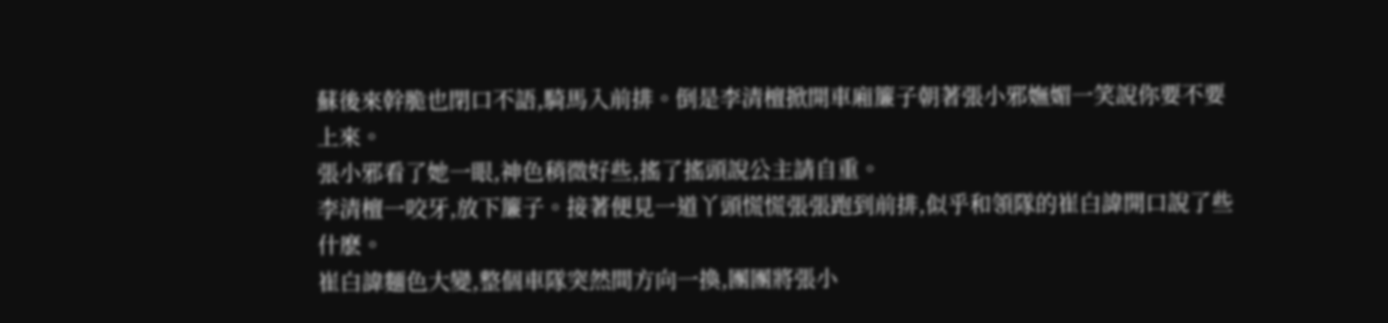蘇後來幹脆也閉口不語,騎馬入前排。倒是李清檀掀開車廂簾子朝著張小邪嫵媚一笑說你要不要上來。
張小邪看了她一眼,神色稍微好些,搖了搖頭說公主請自重。
李清檀一咬牙,放下簾子。接著便見一道丫頭慌慌張張跑到前排,似乎和領隊的崔白諱開口說了些什麽。
崔白諱麵色大變,整個車隊突然間方向一換,團團將張小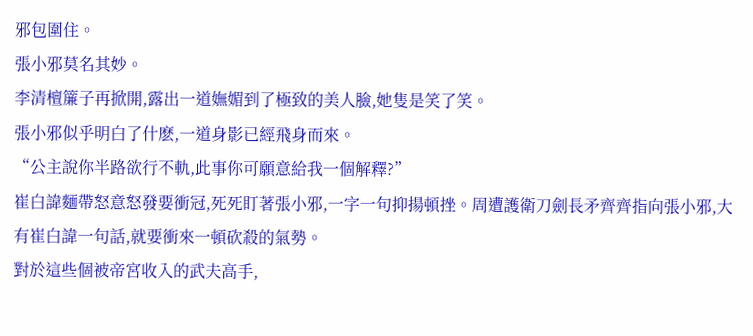邪包圍住。
張小邪莫名其妙。
李清檀簾子再掀開,露出一道嫵媚到了極致的美人臉,她隻是笑了笑。
張小邪似乎明白了什麽,一道身影已經飛身而來。
“公主說你半路欲行不軌,此事你可願意給我一個解釋?”
崔白諱麵帶怒意怒發要衝冠,死死盯著張小邪,一字一句抑揚頓挫。周遭護衛刀劍長矛齊齊指向張小邪,大有崔白諱一句話,就要衝來一頓砍殺的氣勢。
對於這些個被帝宮收入的武夫高手,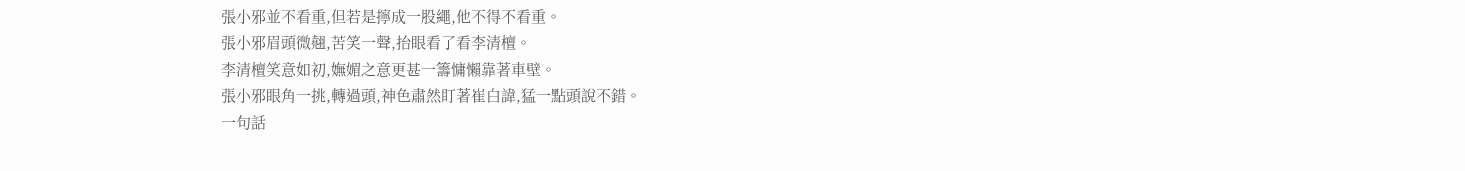張小邪並不看重,但若是擰成一股繩,他不得不看重。
張小邪眉頭微翹,苦笑一聲,抬眼看了看李清檀。
李清檀笑意如初,嫵媚之意更甚一籌慵懶靠著車壁。
張小邪眼角一挑,轉過頭,神色肅然盯著崔白諱,猛一點頭說不錯。
一句話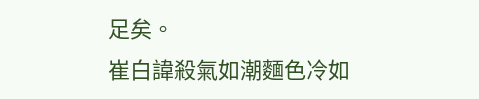足矣。
崔白諱殺氣如潮麵色冷如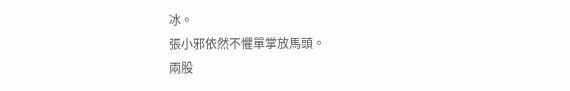冰。
張小邪依然不懼單掌放馬頭。
兩股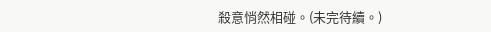殺意悄然相碰。(未完待續。)